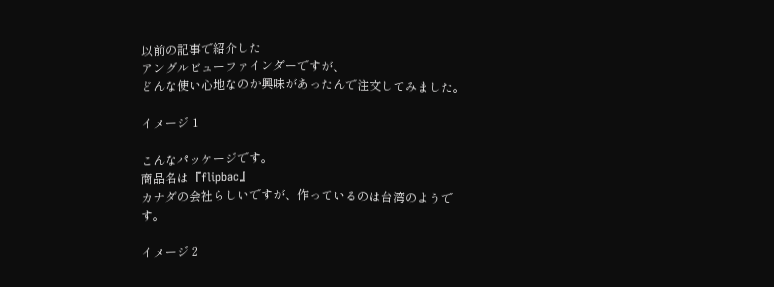以前の記事で紹介した
アングルビューファインダーですが、
どんな使い心地なのか興味があったんで注文してみました。

イメージ 1

こんなパッケージです。
商品名は『flipbac』
カナダの会社らしいですが、作っているのは台湾のようです。

イメージ 2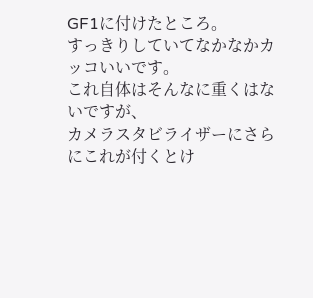GF1に付けたところ。
すっきりしていてなかなかカッコいいです。
これ自体はそんなに重くはないですが、
カメラスタビライザーにさらにこれが付くとけ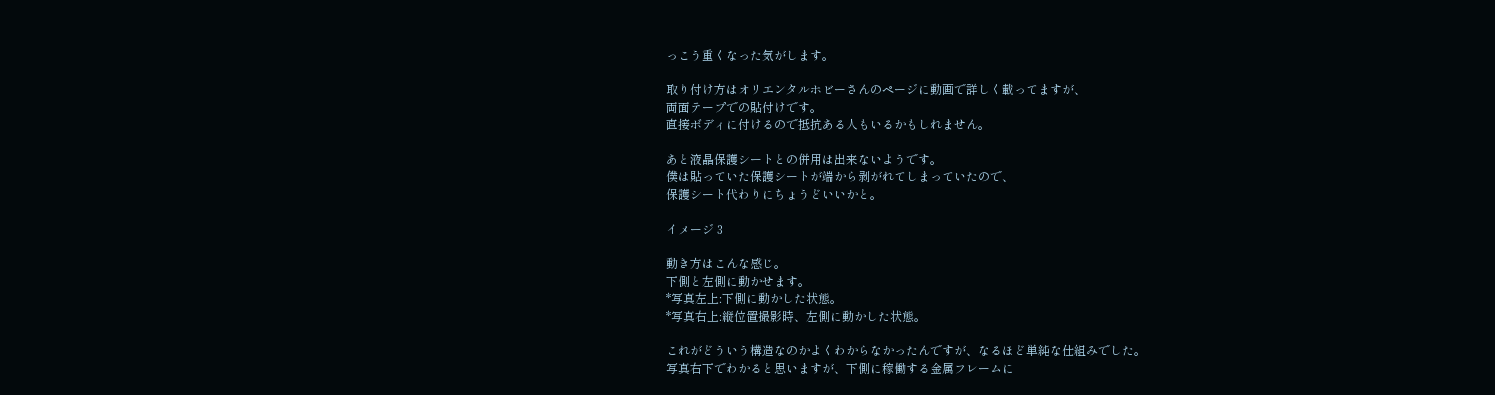っこう重くなった気がします。

取り付け方はオリエンタルホビーさんのページに動画で詳しく載ってますが、
両面テープでの貼付けです。
直接ボディに付けるので抵抗ある人もいるかもしれません。

あと液晶保護シートとの併用は出来ないようです。
僕は貼っていた保護シートが端から剥がれてしまっていたので、
保護シート代わりにちょうどいいかと。

イメージ 3

動き方はこんな感じ。
下側と左側に動かせます。
*写真左上:下側に動かした状態。
*写真右上:縦位置撮影時、左側に動かした状態。

これがどういう構造なのかよくわからなかったんですが、なるほど単純な仕組みでした。
写真右下でわかると思いますが、下側に稼働する金属フレームに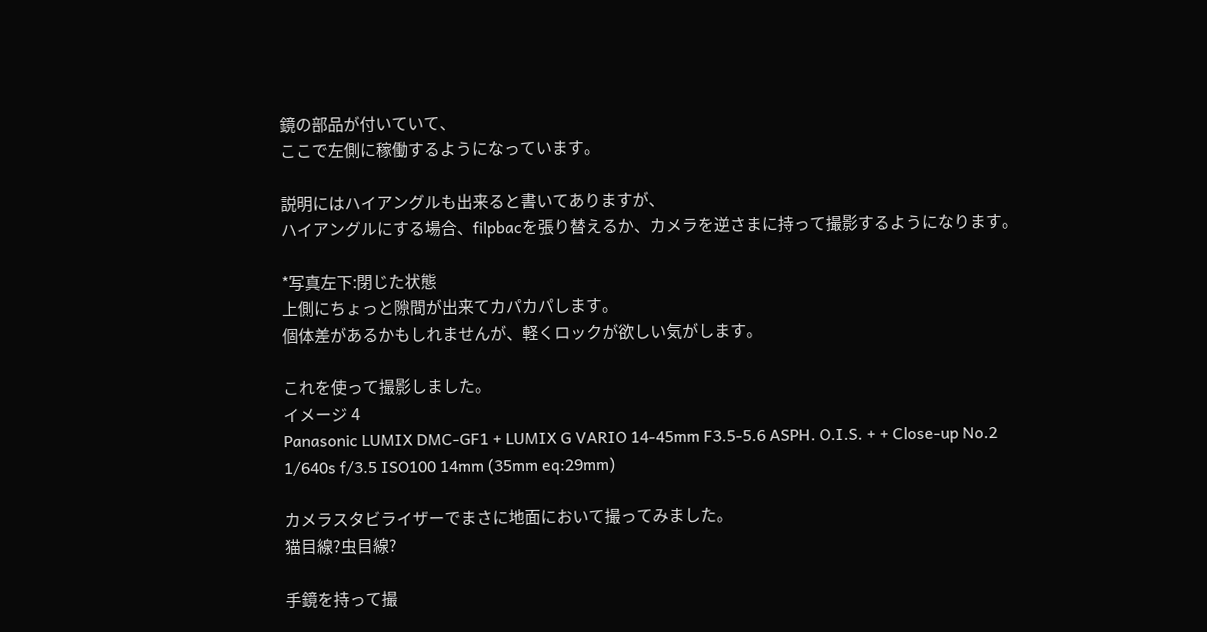鏡の部品が付いていて、
ここで左側に稼働するようになっています。

説明にはハイアングルも出来ると書いてありますが、
ハイアングルにする場合、filpbacを張り替えるか、カメラを逆さまに持って撮影するようになります。

*写真左下:閉じた状態
上側にちょっと隙間が出来てカパカパします。
個体差があるかもしれませんが、軽くロックが欲しい気がします。

これを使って撮影しました。
イメージ 4
Panasonic LUMIX DMC-GF1 + LUMIX G VARIO 14-45mm F3.5-5.6 ASPH. O.I.S. + + Close-up No.2
1/640s f/3.5 ISO100 14mm (35mm eq:29mm)

カメラスタビライザーでまさに地面において撮ってみました。
猫目線?虫目線?

手鏡を持って撮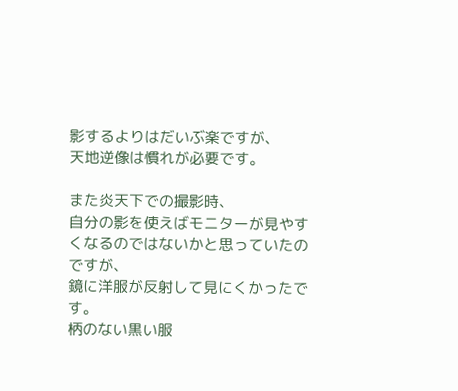影するよりはだいぶ楽ですが、
天地逆像は慣れが必要です。

また炎天下での撮影時、
自分の影を使えばモニターが見やすくなるのではないかと思っていたのですが、
鏡に洋服が反射して見にくかったです。
柄のない黒い服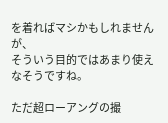を着ればマシかもしれませんが、
そういう目的ではあまり使えなそうですね。

ただ超ローアングの撮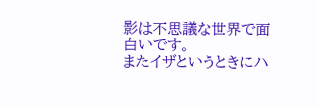影は不思議な世界で面白いです。
またイザというときにハ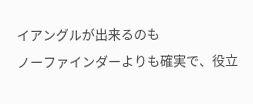イアングルが出来るのも
ノーファインダーよりも確実で、役立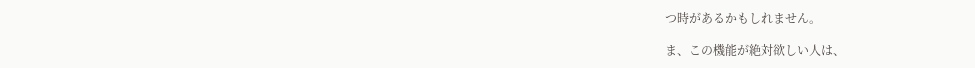つ時があるかもしれません。

ま、この機能が絶対欲しい人は、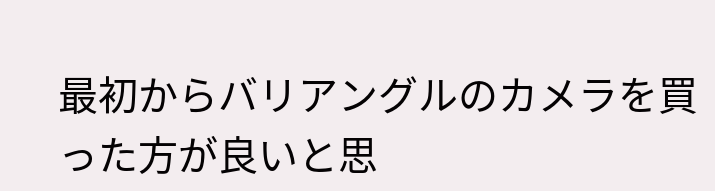最初からバリアングルのカメラを買った方が良いと思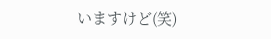いますけど(笑)